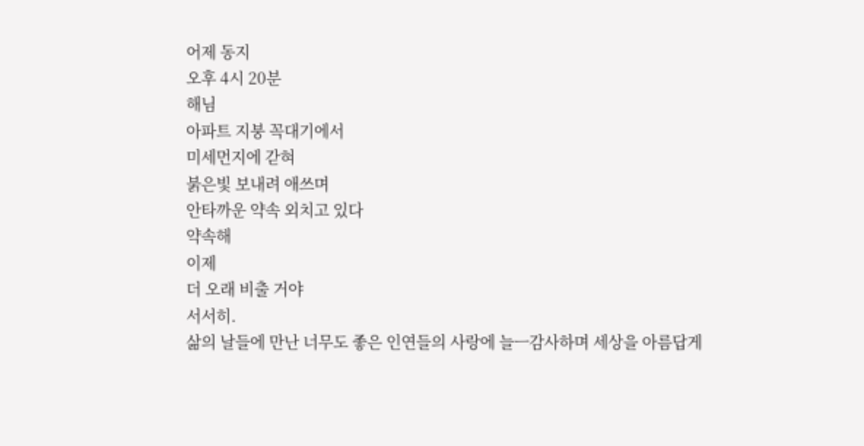어제 동지
오후 4시 20분
해님
아파트 지붕 꼭대기에서
미세먼지에 갇혀
붉은빛 보내려 애쓰며
안타까운 약속 외치고 있다
약속해
이제
더 오래 비출 거야
서서히.
삶의 날들에 만난 너무도 좋은 인연들의 사랑에 늘ㅡ감사하며 세상을 아름답게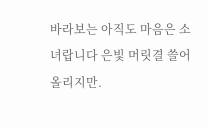바라보는 아직도 마음은 소녀랍니다 은빛 머릿결 쓸어 올리지만.